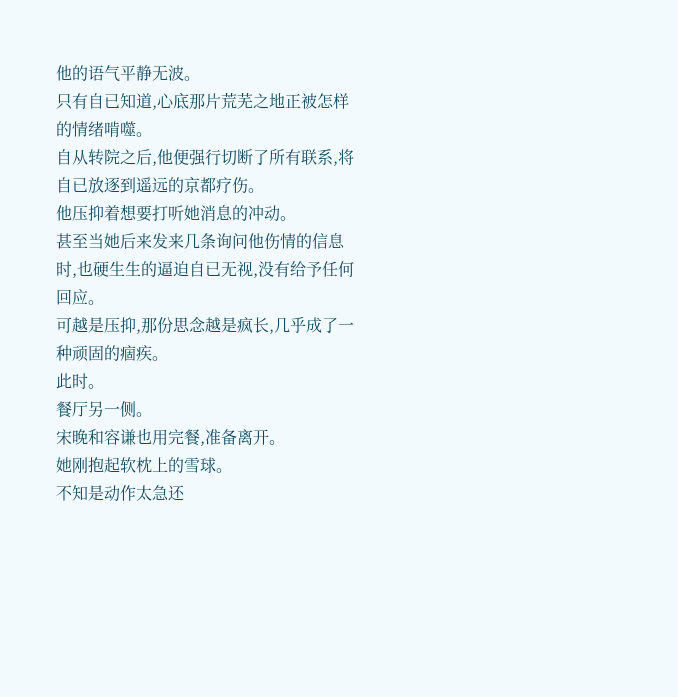他的语气平静无波。
只有自已知道,心底那片荒芜之地正被怎样的情绪啃噬。
自从转院之后,他便强行切断了所有联系,将自已放逐到遥远的京都疗伤。
他压抑着想要打听她消息的冲动。
甚至当她后来发来几条询问他伤情的信息时,也硬生生的逼迫自已无视,没有给予任何回应。
可越是压抑,那份思念越是疯长,几乎成了一种顽固的痼疾。
此时。
餐厅另一侧。
宋晚和容谦也用完餐,准备离开。
她刚抱起软枕上的雪球。
不知是动作太急还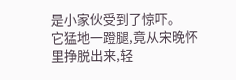是小家伙受到了惊吓。
它猛地一蹬腿,竟从宋晚怀里挣脱出来,轻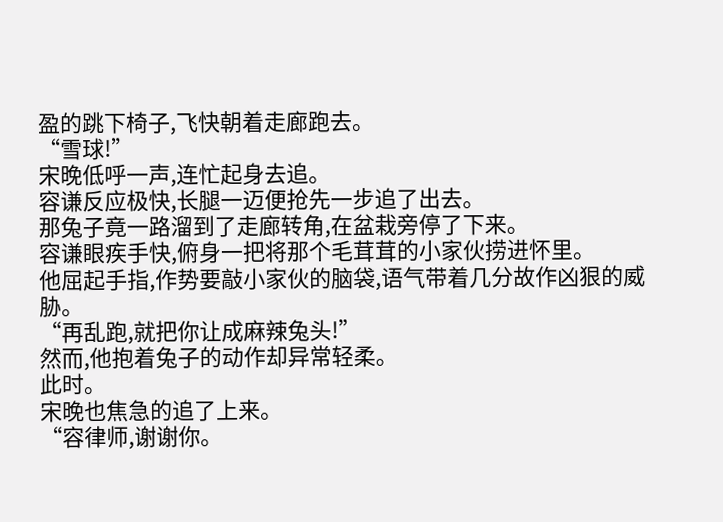盈的跳下椅子,飞快朝着走廊跑去。
“雪球!”
宋晚低呼一声,连忙起身去追。
容谦反应极快,长腿一迈便抢先一步追了出去。
那兔子竟一路溜到了走廊转角,在盆栽旁停了下来。
容谦眼疾手快,俯身一把将那个毛茸茸的小家伙捞进怀里。
他屈起手指,作势要敲小家伙的脑袋,语气带着几分故作凶狠的威胁。
“再乱跑,就把你让成麻辣兔头!”
然而,他抱着兔子的动作却异常轻柔。
此时。
宋晚也焦急的追了上来。
“容律师,谢谢你。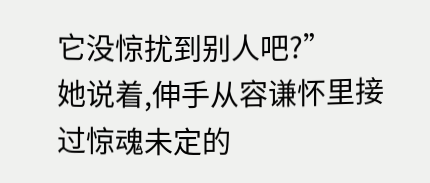它没惊扰到别人吧?”
她说着,伸手从容谦怀里接过惊魂未定的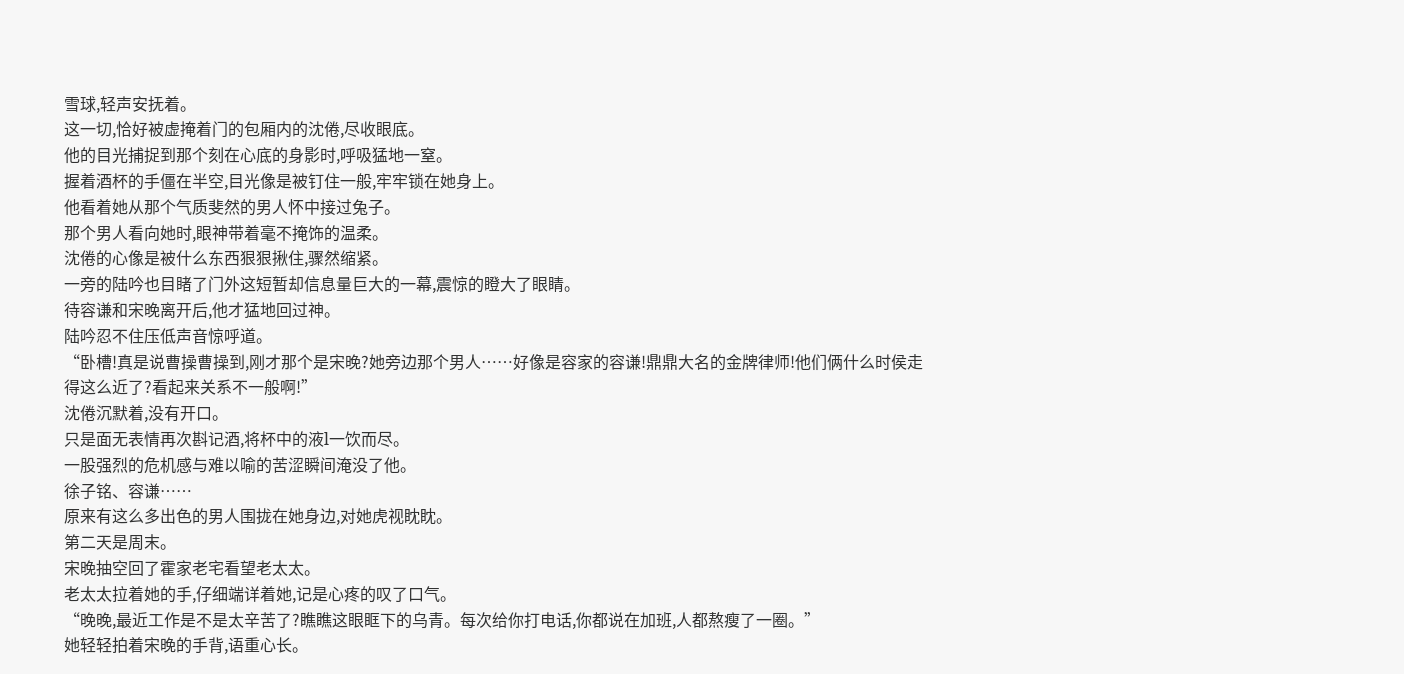雪球,轻声安抚着。
这一切,恰好被虚掩着门的包厢内的沈倦,尽收眼底。
他的目光捕捉到那个刻在心底的身影时,呼吸猛地一窒。
握着酒杯的手僵在半空,目光像是被钉住一般,牢牢锁在她身上。
他看着她从那个气质斐然的男人怀中接过兔子。
那个男人看向她时,眼神带着毫不掩饰的温柔。
沈倦的心像是被什么东西狠狠揪住,骤然缩紧。
一旁的陆吟也目睹了门外这短暂却信息量巨大的一幕,震惊的瞪大了眼睛。
待容谦和宋晚离开后,他才猛地回过神。
陆吟忍不住压低声音惊呼道。
“卧槽!真是说曹操曹操到,刚才那个是宋晚?她旁边那个男人……好像是容家的容谦!鼎鼎大名的金牌律师!他们俩什么时侯走得这么近了?看起来关系不一般啊!”
沈倦沉默着,没有开口。
只是面无表情再次斟记酒,将杯中的液l一饮而尽。
一股强烈的危机感与难以喻的苦涩瞬间淹没了他。
徐子铭、容谦……
原来有这么多出色的男人围拢在她身边,对她虎视眈眈。
第二天是周末。
宋晚抽空回了霍家老宅看望老太太。
老太太拉着她的手,仔细端详着她,记是心疼的叹了口气。
“晚晚,最近工作是不是太辛苦了?瞧瞧这眼眶下的乌青。每次给你打电话,你都说在加班,人都熬瘦了一圈。”
她轻轻拍着宋晚的手背,语重心长。